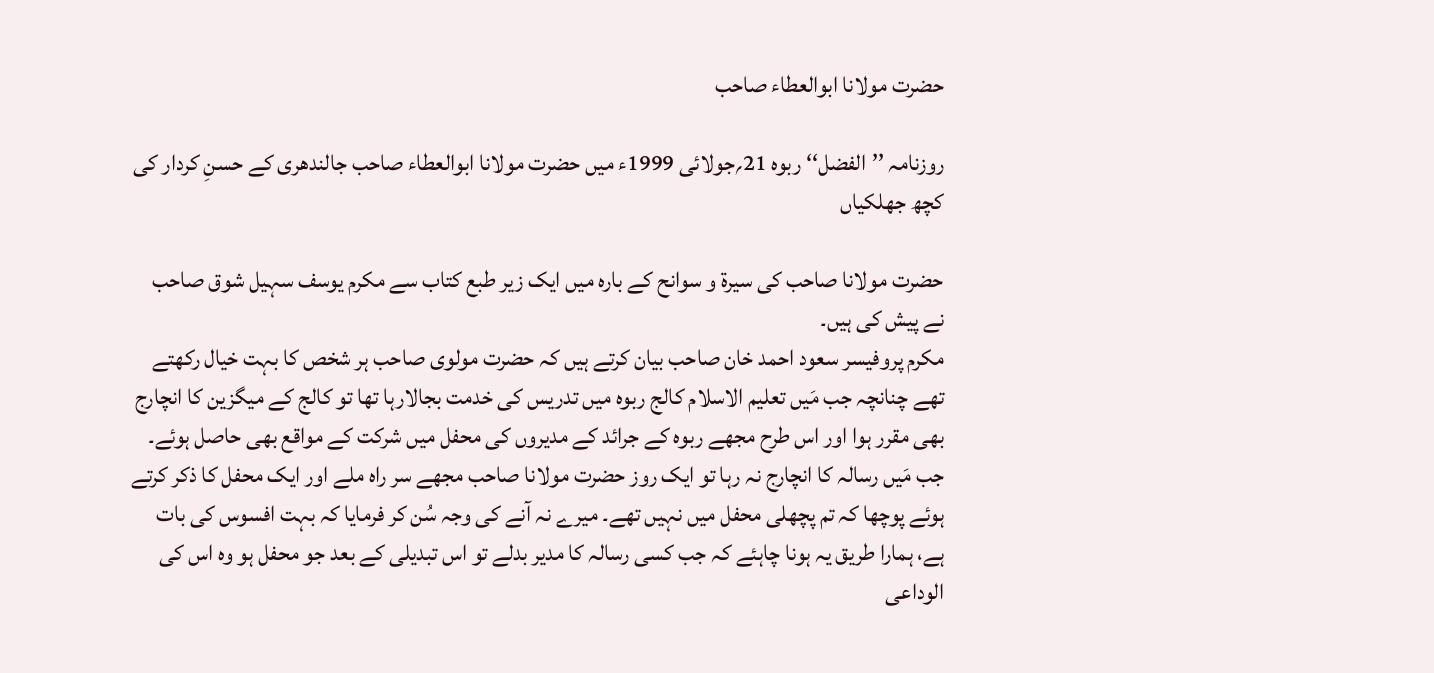حضرت مولانا ابوالعطاء صاحب

روزنامہ ’’الفضل‘‘ ربوہ 21؍جولائی 1999ء میں حضرت مولانا ابوالعطاء صاحب جالندھری کے حسنِ کردار کی کچھ جھلکیاں

حضرت مولانا صاحب کی سیرۃ و سوانح کے بارہ میں ایک زیر طبع کتاب سے مکرم یوسف سہیل شوق صاحب نے پیش کی ہیں۔
مکرم پروفیسر سعود احمد خان صاحب بیان کرتے ہیں کہ حضرت مولوی صاحب ہر شخص کا بہت خیال رکھتے تھے چنانچہ جب مَیں تعلیم الاسلام کالج ربوہ میں تدریس کی خدمت بجالارہا تھا تو کالج کے میگزین کا انچارج بھی مقرر ہوا اور اس طرح مجھے ربوہ کے جرائد کے مدیروں کی محفل میں شرکت کے مواقع بھی حاصل ہوئے۔ جب مَیں رسالہ کا انچارج نہ رہا تو ایک روز حضرت مولانا صاحب مجھے سر راہ ملے اور ایک محفل کا ذکر کرتے ہوئے پوچھا کہ تم پچھلی محفل میں نہیں تھے۔ میرے نہ آنے کی وجہ سُن کر فرمایا کہ بہت افسوس کی بات ہے، ہمارا طریق یہ ہونا چاہئے کہ جب کسی رسالہ کا مدیر بدلے تو اس تبدیلی کے بعد جو محفل ہو وہ اس کی الوداعی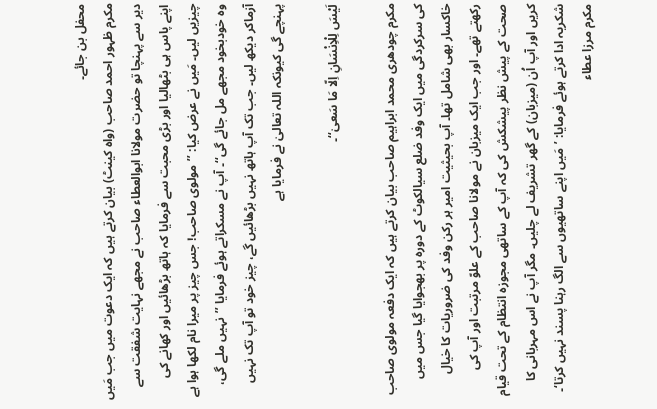محفل بن جائے۔
مکرم ظہور احمد صاحب (واہ کینٹ) بیان کرتے ہیں کہ ایک دعوت میں جب مَیں دیر سے پہنچا تو حضرت مولانا ابوالعطاء صاحب نے مجھے نہایت شفقت سے اپنے پاس ہی بٹھالیا اور بڑی محبت سے فرمایا کہ ہاتھ بڑھائیں اور کھانے کی چیزیں لیں۔ مَیں نے عرض کیا: ’’مولوی صاحب! جس چیز پر میرا نام لکھا ہوا ہے وہ خودبخود مجھے مل جائے گی‘‘۔ آپ نے مسکراتے ہوئے فرمایا ’’نہیں ملے گی، آزماکر دیکھ لیں۔ جب تک آپ ہاتھ نہیں بڑھائیں گے، چیز خود تو آپ تک نہیں پہنچے گی کیونکہ اللہ تعالیٰ نے فرمایا ہے

لَیْسَ لِلْاِنْسَانِ اِلّا مَا سَعیٰ‘‘۔

مکرم چودھری محمد ابراہیم صاحب بیان کرتے ہیں کہ ایک دفعہ مولوی صاحب کی سرکردگی میں ایک وفد ضلع سیالکوٹ کے دورہ پر بھجوایا گیا جس میں خاکسار بھی شامل تھا۔ آپ بحیثیت امیر ہر رکن وفد کی ضروریات کا خیال رکھتے تھے۔ اور جب ایک میزبان نے مولانا صاحب کے علوّ مرتبت اور آپ کی صحت کے پیش نظر پیشکش کی کہ آپ کے ساتھی مجوزہ انتظام کے تحت قیام کریں اور آپ اُن (میزبان) کے گھر تشریف لے چلیں۔ مگر آپ نے اس مہربانی کا شکریہ ادا کرتے ہوئے فرمایا: ’مَیں اپنے ساتھیوں سے الگ رہنا پسند نہیں کرتا‘۔
مکرم مرزا عطاء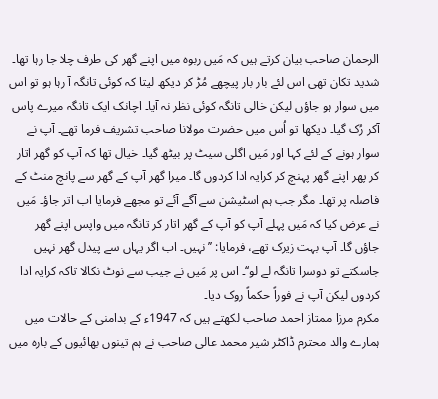الرحمان صاحب بیان کرتے ہیں کہ مَیں ربوہ میں اپنے گھر کی طرف چلا جا رہا تھا۔ شدید تکان تھی اس لئے بار بار پیچھے مُڑ کر دیکھ لیتا کہ کوئی تانگہ آ رہا ہو تو اس میں سوار ہو جاؤں لیکن خالی تانگہ کوئی نظر نہ آیا۔ اچانک ایک تانگہ میرے پاس آکر رُک گیا۔ دیکھا تو اُس میں حضرت مولانا صاحب تشریف فرما تھے۔ آپ نے سوار ہونے کے لئے کہا اور مَیں اگلی سیٹ پر بیٹھ گیا۔ خیال تھا کہ آپ کو گھر اتار کر پھر اپنے گھر پہنچ کر کرایہ ادا کردوں گا۔ میرا گھر آپ کے گھر سے پانچ منٹ کے فاصلہ پر تھا۔ مگر جب ہم اسٹیشن سے آگے آئے تو مجھے فرمایا اب اتر جاؤ۔ مَیں نے عرض کیا کہ مَیں پہلے آپ کو آپ کے گھر اتار کر تانگہ میں واپس اپنے گھر جاؤں گا۔ آپ بہت زیرک تھے، فرمایا: ’’نہیں۔ اب اگر یہاں سے پیدل گھر نہیں جاسکتے تو دوسرا تانگہ لے لو‘‘۔ اس پر مَیں نے جیب سے نوٹ نکالا تاکہ کرایہ ادا کردوں لیکن آپ نے فوراً حکماً روک دیا۔
مکرم مرزا ممتاز احمد صاحب لکھتے ہیں کہ 1947ء کے بدامنی کے حالات میں ہمارے والد محترم ڈاکٹر شیر محمد عالی صاحب نے ہم تینوں بھائیوں کے بارہ میں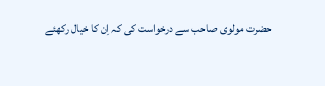حضرت مولوی صاحب سے درخواست کی کہ اِن کا خیال رکھئے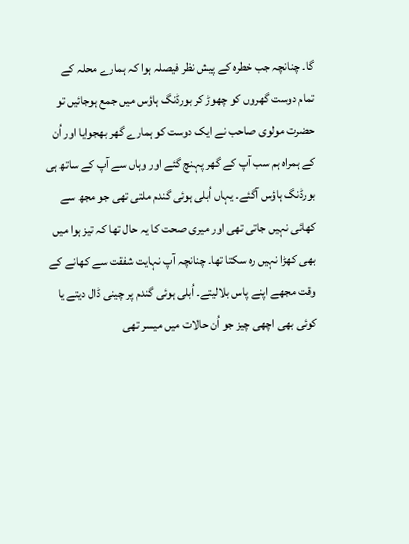گا۔ چنانچہ جب خطرہ کے پیش نظر فیصلہ ہوا کہ ہمارے محلہ کے تمام دوست گھروں کو چھوڑ کر بورڈنگ ہاؤس میں جمع ہوجائیں تو حضرت مولوی صاحب نے ایک دوست کو ہمارے گھر بھجوایا اور اُن کے ہمراہ ہم سب آپ کے گھر پہنچ گئے اور وہاں سے آپ کے ساتھ ہی بورڈنگ ہاؤس آگئے۔ یہاں اُبلی ہوئی گندم ملتی تھی جو مجھ سے کھائی نہیں جاتی تھی اور میری صحت کا یہ حال تھا کہ تیز ہوا میں بھی کھڑا نہیں رہ سکتا تھا۔ چنانچہ آپ نہایت شفقت سے کھانے کے وقت مجھے اپنے پاس بلالیتے۔ اُبلی ہوئی گندم پر چینی ڈال دیتے یا کوئی بھی اچھی چیز جو اُن حالات میں میسر تھی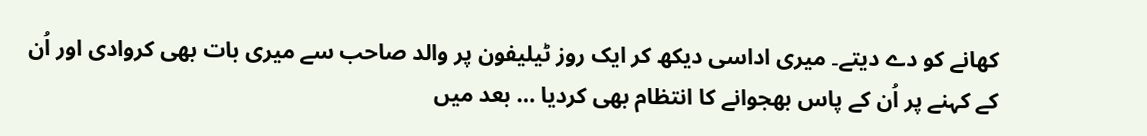کھانے کو دے دیتے۔ میری اداسی دیکھ کر ایک روز ٹیلیفون پر والد صاحب سے میری بات بھی کروادی اور اُن کے کہنے پر اُن کے پاس بھجوانے کا انتظام بھی کردیا … بعد میں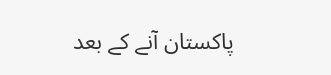پاکستان آنے کے بعد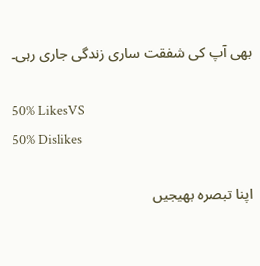بھی آپ کی شفقت ساری زندگی جاری رہی۔

50% LikesVS
50% Dislikes

اپنا تبصرہ بھیجیں